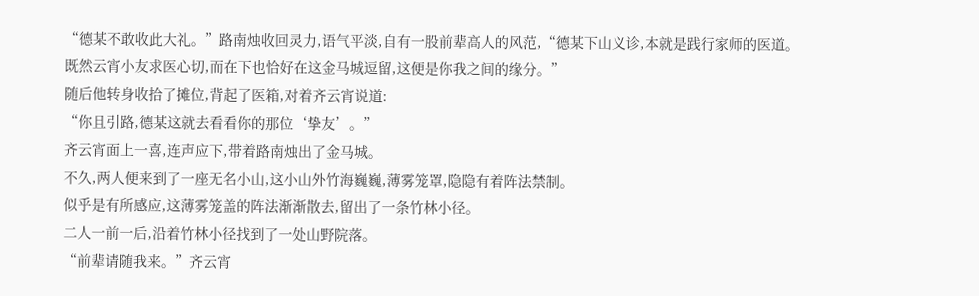“德某不敢收此大礼。”路南烛收回灵力,语气平淡,自有一股前辈高人的风范,“德某下山义诊,本就是践行家师的医道。
既然云宵小友求医心切,而在下也恰好在这金马城逗留,这便是你我之间的缘分。”
随后他转身收拾了摊位,背起了医箱,对着齐云宵说道:
“你且引路,德某这就去看看你的那位‘挚友’。”
齐云宵面上一喜,连声应下,带着路南烛出了金马城。
不久,两人便来到了一座无名小山,这小山外竹海巍巍,薄雾笼罩,隐隐有着阵法禁制。
似乎是有所感应,这薄雾笼盖的阵法渐渐散去,留出了一条竹林小径。
二人一前一后,沿着竹林小径找到了一处山野院落。
“前辈请随我来。”齐云宵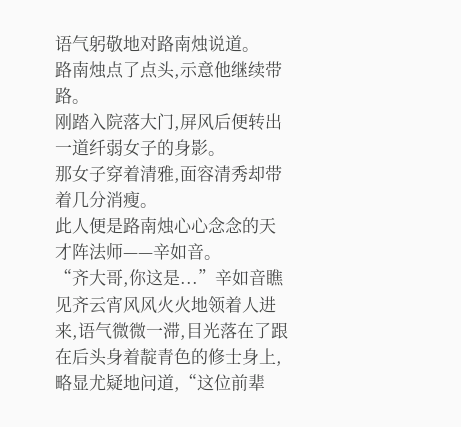语气躬敬地对路南烛说道。
路南烛点了点头,示意他继续带路。
刚踏入院落大门,屏风后便转出一道纤弱女子的身影。
那女子穿着清雅,面容清秀却带着几分消瘦。
此人便是路南烛心心念念的天才阵法师——辛如音。
“齐大哥,你这是...”辛如音瞧见齐云宵风风火火地领着人进来,语气微微一滞,目光落在了跟在后头身着靛青色的修士身上,略显尤疑地问道,“这位前辈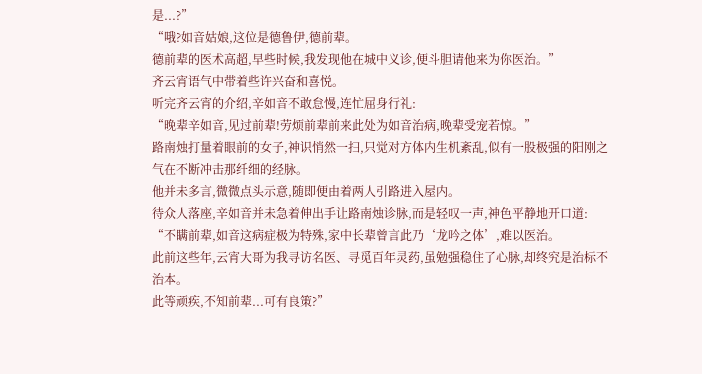是...?”
“哦?如音姑娘,这位是德鲁伊,德前辈。
德前辈的医术高超,早些时候,我发现他在城中义诊,便斗胆请他来为你医治。”
齐云宵语气中带着些许兴奋和喜悦。
听完齐云宵的介绍,辛如音不敢怠慢,连忙屈身行礼:
“晚辈辛如音,见过前辈!劳烦前辈前来此处为如音治病,晚辈受宠若惊。”
路南烛打量着眼前的女子,神识悄然一扫,只觉对方体内生机紊乱,似有一股极强的阳刚之气在不断冲击那纤细的经脉。
他并未多言,微微点头示意,随即便由着两人引路进入屋内。
待众人落座,辛如音并未急着伸出手让路南烛诊脉,而是轻叹一声,神色平静地开口道:
“不瞒前辈,如音这病症极为特殊,家中长辈曾言此乃‘龙吟之体’,难以医治。
此前这些年,云宵大哥为我寻访名医、寻觅百年灵药,虽勉强稳住了心脉,却终究是治标不治本。
此等顽疾,不知前辈...可有良策?”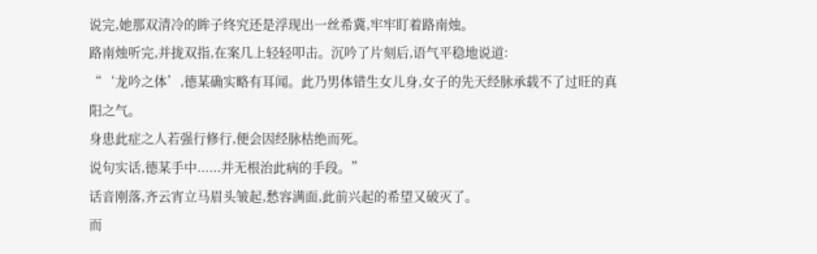说完,她那双清冷的眸子终究还是浮现出一丝希冀,牢牢盯着路南烛。
路南烛听完,并拢双指,在案几上轻轻叩击。沉吟了片刻后,语气平稳地说道:
“‘龙吟之体’,德某确实略有耳闻。此乃男体错生女儿身,女子的先天经脉承载不了过旺的真阳之气。
身患此症之人若强行修行,便会因经脉枯绝而死。
说句实话,德某手中......并无根治此病的手段。”
话音刚落,齐云宵立马眉头皱起,愁容满面,此前兴起的希望又破灭了。
而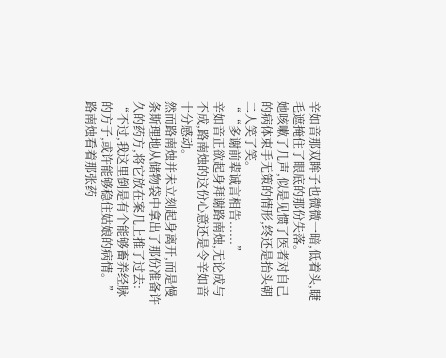辛如音那双眸子也微微一暗,低着头,睫毛遮掩住了眼底的那份失落。
她咳嗽了几声,似是见惯了医者对自己的病体束手无策的情形,终还是抬头朝二人笑了笑。
““多谢前辈诚言相告......”
辛如音正欲起身拜谢路南烛,无论成与不成,路南烛的这份心意还是令辛如音十分感动。
然而路南烛并未立刻起身离开,而是慢条斯理地从储物袋中拿出了那份准备许久的药方,将它放在案几上推了过去:
“不过,我这里倒是有个能够畜养经脉的方子,或许能够稳住姑娘的病情。”
路南烛看着那张药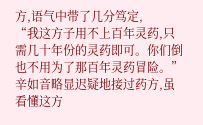方,语气中带了几分笃定,
“我这方子用不上百年灵药,只需几十年份的灵药即可。你们倒也不用为了那百年灵药冒险。”
辛如音略显迟疑地接过药方,虽看懂这方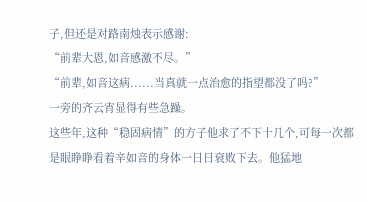子,但还是对路南烛表示感谢:
“前辈大恩,如音感激不尽。”
“前辈,如音这病......当真就一点治愈的指望都没了吗?”
一旁的齐云宵显得有些急躁。
这些年,这种“稳固病情”的方子他求了不下十几个,可每一次都是眼睁睁看着辛如音的身体一日日衰败下去。他猛地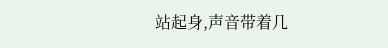站起身,声音带着几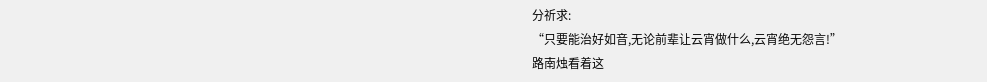分祈求:
“只要能治好如音,无论前辈让云宵做什么,云宵绝无怨言!”
路南烛看着这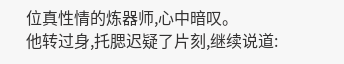位真性情的炼器师,心中暗叹。
他转过身,托腮迟疑了片刻,继续说道: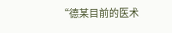“德某目前的医术